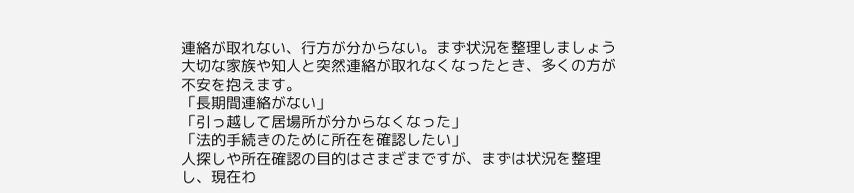連絡が取れない、行方が分からない。まず状況を整理しましょう
大切な家族や知人と突然連絡が取れなくなったとき、多くの方が不安を抱えます。
「長期間連絡がない」
「引っ越して居場所が分からなくなった」
「法的手続きのために所在を確認したい」
人探しや所在確認の目的はさまざまですが、まずは状況を整理し、現在わ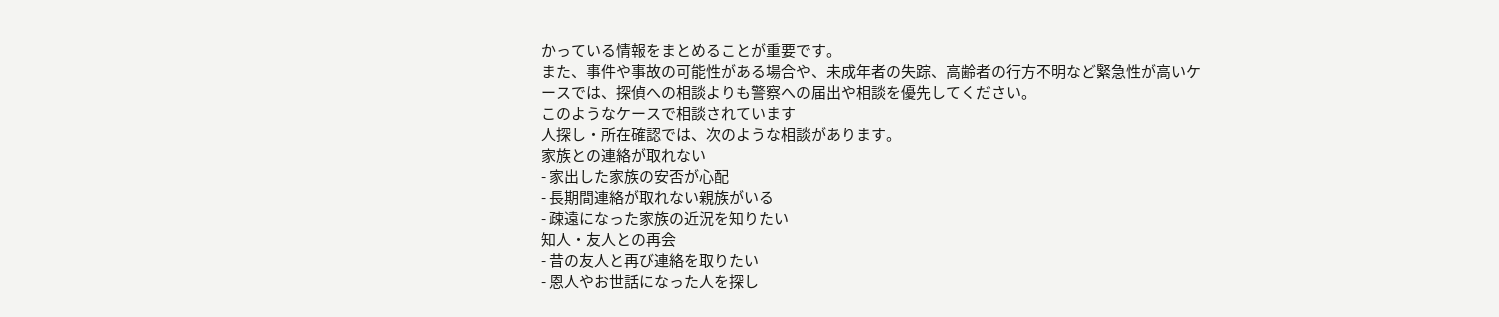かっている情報をまとめることが重要です。
また、事件や事故の可能性がある場合や、未成年者の失踪、高齢者の行方不明など緊急性が高いケースでは、探偵への相談よりも警察への届出や相談を優先してください。
このようなケースで相談されています
人探し・所在確認では、次のような相談があります。
家族との連絡が取れない
- 家出した家族の安否が心配
- 長期間連絡が取れない親族がいる
- 疎遠になった家族の近況を知りたい
知人・友人との再会
- 昔の友人と再び連絡を取りたい
- 恩人やお世話になった人を探し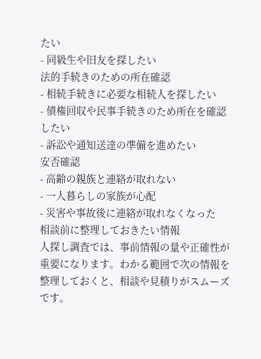たい
- 同級生や旧友を探したい
法的手続きのための所在確認
- 相続手続きに必要な相続人を探したい
- 債権回収や民事手続きのため所在を確認したい
- 訴訟や通知送達の準備を進めたい
安否確認
- 高齢の親族と連絡が取れない
- 一人暮らしの家族が心配
- 災害や事故後に連絡が取れなくなった
相談前に整理しておきたい情報
人探し調査では、事前情報の量や正確性が重要になります。わかる範囲で次の情報を整理しておくと、相談や見積りがスムーズです。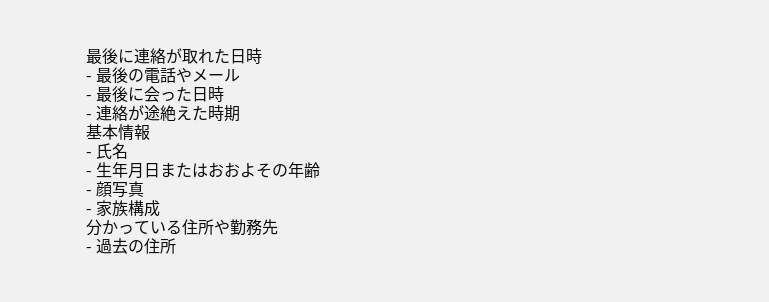最後に連絡が取れた日時
- 最後の電話やメール
- 最後に会った日時
- 連絡が途絶えた時期
基本情報
- 氏名
- 生年月日またはおおよその年齢
- 顔写真
- 家族構成
分かっている住所や勤務先
- 過去の住所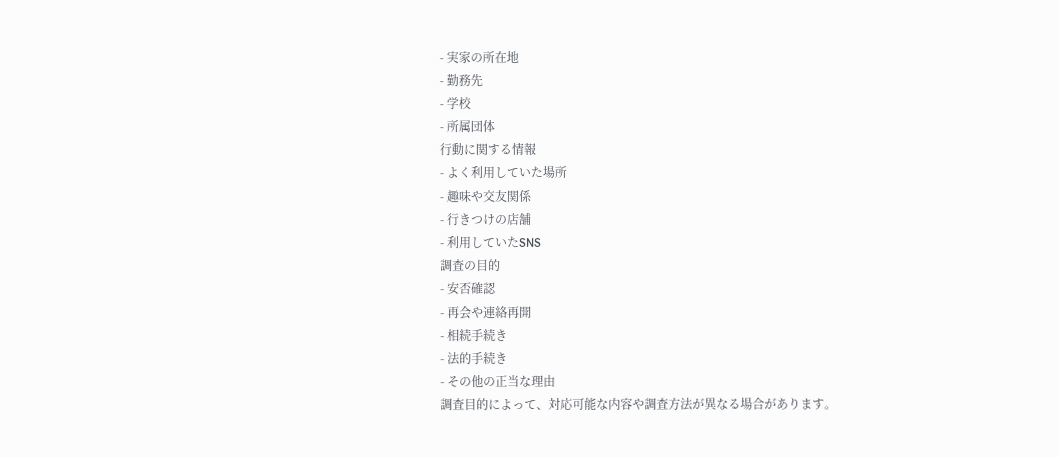- 実家の所在地
- 勤務先
- 学校
- 所属団体
行動に関する情報
- よく利用していた場所
- 趣味や交友関係
- 行きつけの店舗
- 利用していたSNS
調査の目的
- 安否確認
- 再会や連絡再開
- 相続手続き
- 法的手続き
- その他の正当な理由
調査目的によって、対応可能な内容や調査方法が異なる場合があります。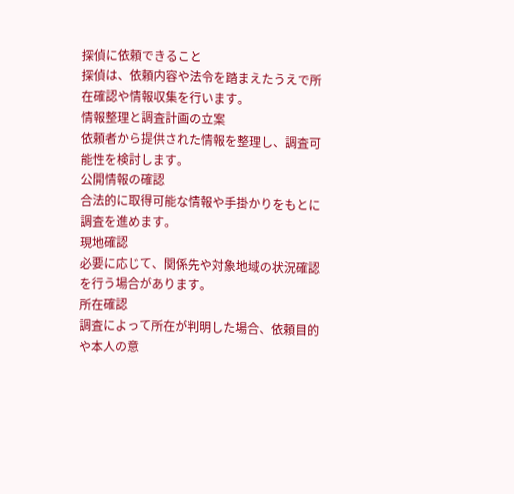探偵に依頼できること
探偵は、依頼内容や法令を踏まえたうえで所在確認や情報収集を行います。
情報整理と調査計画の立案
依頼者から提供された情報を整理し、調査可能性を検討します。
公開情報の確認
合法的に取得可能な情報や手掛かりをもとに調査を進めます。
現地確認
必要に応じて、関係先や対象地域の状況確認を行う場合があります。
所在確認
調査によって所在が判明した場合、依頼目的や本人の意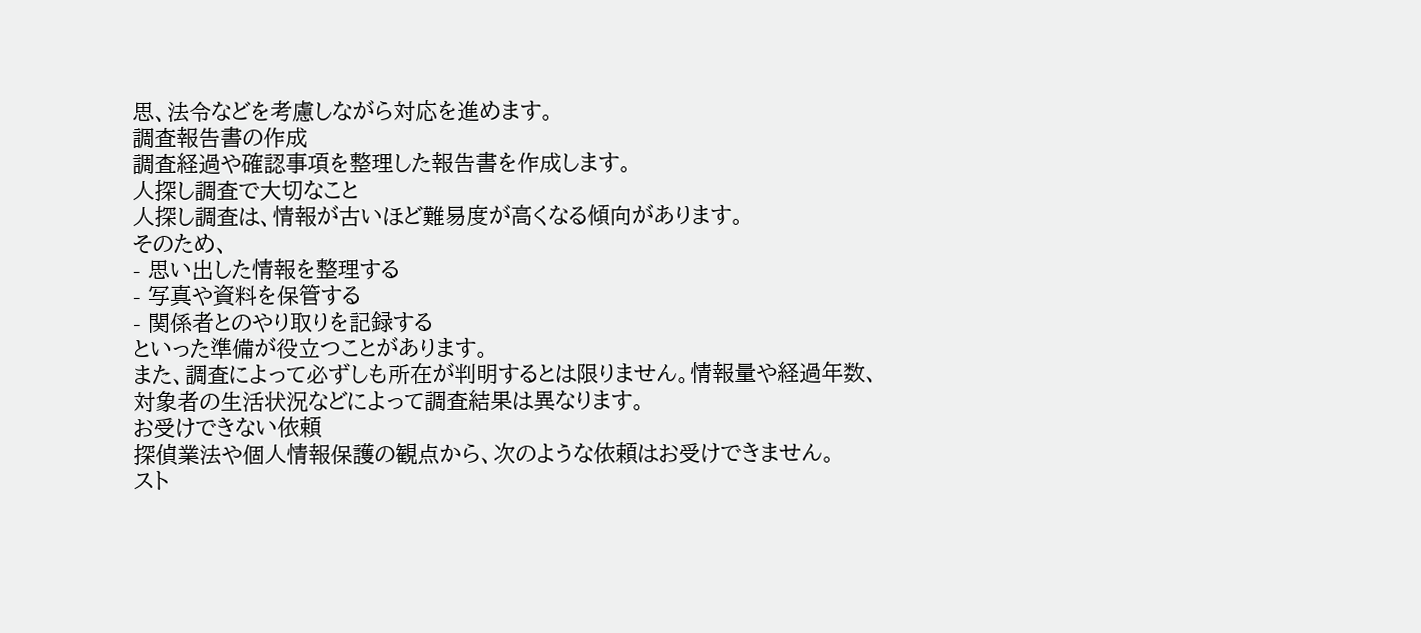思、法令などを考慮しながら対応を進めます。
調査報告書の作成
調査経過や確認事項を整理した報告書を作成します。
人探し調査で大切なこと
人探し調査は、情報が古いほど難易度が高くなる傾向があります。
そのため、
- 思い出した情報を整理する
- 写真や資料を保管する
- 関係者とのやり取りを記録する
といった準備が役立つことがあります。
また、調査によって必ずしも所在が判明するとは限りません。情報量や経過年数、対象者の生活状況などによって調査結果は異なります。
お受けできない依頼
探偵業法や個人情報保護の観点から、次のような依頼はお受けできません。
スト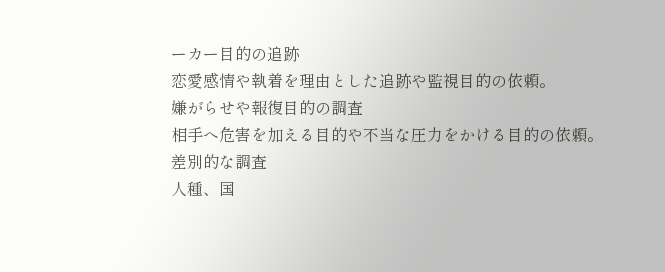ーカー目的の追跡
恋愛感情や執着を理由とした追跡や監視目的の依頼。
嫌がらせや報復目的の調査
相手へ危害を加える目的や不当な圧力をかける目的の依頼。
差別的な調査
人種、国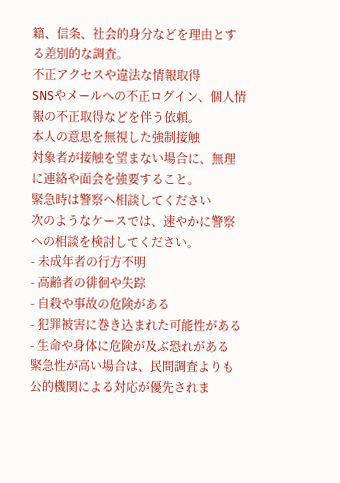籍、信条、社会的身分などを理由とする差別的な調査。
不正アクセスや違法な情報取得
SNSやメールへの不正ログイン、個人情報の不正取得などを伴う依頼。
本人の意思を無視した強制接触
対象者が接触を望まない場合に、無理に連絡や面会を強要すること。
緊急時は警察へ相談してください
次のようなケースでは、速やかに警察への相談を検討してください。
- 未成年者の行方不明
- 高齢者の徘徊や失踪
- 自殺や事故の危険がある
- 犯罪被害に巻き込まれた可能性がある
- 生命や身体に危険が及ぶ恐れがある
緊急性が高い場合は、民間調査よりも公的機関による対応が優先されま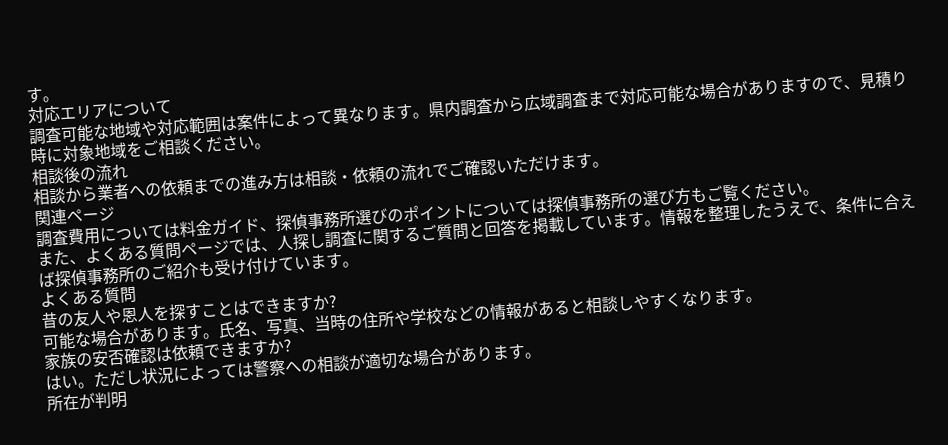す。
対応エリアについて
調査可能な地域や対応範囲は案件によって異なります。県内調査から広域調査まで対応可能な場合がありますので、見積り時に対象地域をご相談ください。
相談後の流れ
相談から業者への依頼までの進み方は相談・依頼の流れでご確認いただけます。
関連ページ
調査費用については料金ガイド、探偵事務所選びのポイントについては探偵事務所の選び方もご覧ください。
また、よくある質問ページでは、人探し調査に関するご質問と回答を掲載しています。情報を整理したうえで、条件に合えば探偵事務所のご紹介も受け付けています。
よくある質問
昔の友人や恩人を探すことはできますか?
可能な場合があります。氏名、写真、当時の住所や学校などの情報があると相談しやすくなります。
家族の安否確認は依頼できますか?
はい。ただし状況によっては警察への相談が適切な場合があります。
所在が判明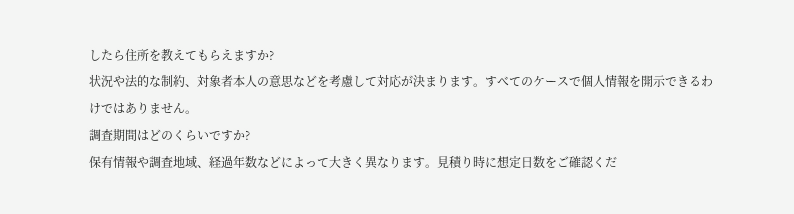したら住所を教えてもらえますか?
状況や法的な制約、対象者本人の意思などを考慮して対応が決まります。すべてのケースで個人情報を開示できるわけではありません。
調査期間はどのくらいですか?
保有情報や調査地域、経過年数などによって大きく異なります。見積り時に想定日数をご確認くだ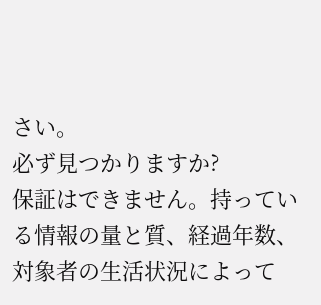さい。
必ず見つかりますか?
保証はできません。持っている情報の量と質、経過年数、対象者の生活状況によって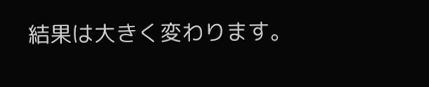結果は大きく変わります。